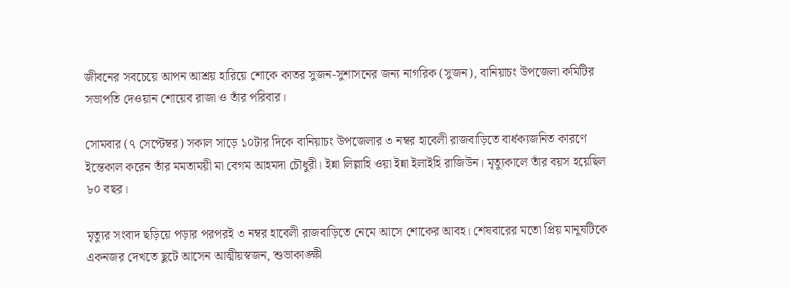জীবনের সবচেয়ে আপন আশ্রয় হারিয়ে শোকে কাতর সুজন-সুশাসনের জন্য নাগরিক (সুজন), বানিয়াচং উপজেলা কমিটির সভাপতি দেওয়ান শোয়েব রাজা ও তাঁর পরিবার।

সোমবার (৭ সেপ্টেম্বর) সকাল সাড়ে ১০টার দিকে বানিয়াচং উপজেলার ৩ নম্বর হাবেলী রাজবাড়িতে বার্ধক্যজনিত কারণে ইন্তেকাল করেন তাঁর মমতাময়ী মা বেগম আহমদা চৌধুরী। ইন্না লিল্লাহি ওয়া ইন্না ইলাইহি রাজিউন। মৃত্যুকালে তাঁর বয়স হয়েছিল ৮০ বছর।

মৃত্যুর সংবাদ ছড়িয়ে পড়ার পরপরই ৩ নম্বর হাবেলী রাজবাড়িতে নেমে আসে শোকের আবহ। শেষবারের মতো প্রিয় মানুষটিকে একনজর দেখতে ছুটে আসেন আত্মীয়স্বজন, শুভাকাঙ্ক্ষী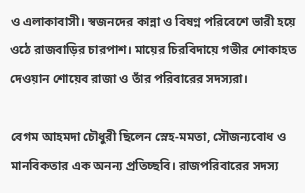ও এলাকাবাসী। স্বজনদের কান্না ও বিষণ্ন পরিবেশে ভারী হয়ে ওঠে রাজবাড়ির চারপাশ। মায়ের চিরবিদায়ে গভীর শোকাহত দেওয়ান শোয়েব রাজা ও তাঁর পরিবারের সদস্যরা।

বেগম আহমদা চৌধুরী ছিলেন স্নেহ-মমতা, সৌজন্যবোধ ও মানবিকতার এক অনন্য প্রতিচ্ছবি। রাজপরিবারের সদস্য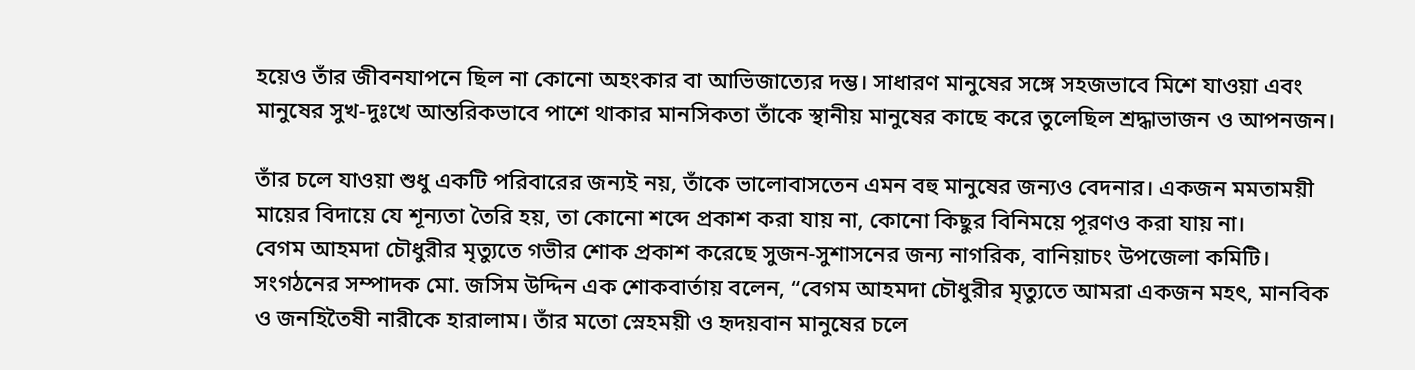হয়েও তাঁর জীবনযাপনে ছিল না কোনো অহংকার বা আভিজাত্যের দম্ভ। সাধারণ মানুষের সঙ্গে সহজভাবে মিশে যাওয়া এবং মানুষের সুখ-দুঃখে আন্তরিকভাবে পাশে থাকার মানসিকতা তাঁকে স্থানীয় মানুষের কাছে করে তুলেছিল শ্রদ্ধাভাজন ও আপনজন।

তাঁর চলে যাওয়া শুধু একটি পরিবারের জন্যই নয়, তাঁকে ভালোবাসতেন এমন বহু মানুষের জন্যও বেদনার। একজন মমতাময়ী মায়ের বিদায়ে যে শূন্যতা তৈরি হয়, তা কোনো শব্দে প্রকাশ করা যায় না, কোনো কিছুর বিনিময়ে পূরণও করা যায় না।
বেগম আহমদা চৌধুরীর মৃত্যুতে গভীর শোক প্রকাশ করেছে সুজন-সুশাসনের জন্য নাগরিক, বানিয়াচং উপজেলা কমিটি। সংগঠনের সম্পাদক মো. জসিম উদ্দিন এক শোকবার্তায় বলেন, “বেগম আহমদা চৌধুরীর মৃত্যুতে আমরা একজন মহৎ, মানবিক ও জনহিতৈষী নারীকে হারালাম। তাঁর মতো স্নেহময়ী ও হৃদয়বান মানুষের চলে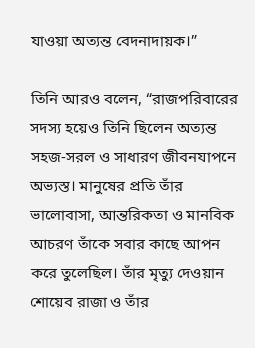যাওয়া অত্যন্ত বেদনাদায়ক।”

তিনি আরও বলেন, “রাজপরিবারের সদস্য হয়েও তিনি ছিলেন অত্যন্ত সহজ-সরল ও সাধারণ জীবনযাপনে অভ্যস্ত। মানুষের প্রতি তাঁর ভালোবাসা, আন্তরিকতা ও মানবিক আচরণ তাঁকে সবার কাছে আপন করে তুলেছিল। তাঁর মৃত্যু দেওয়ান শোয়েব রাজা ও তাঁর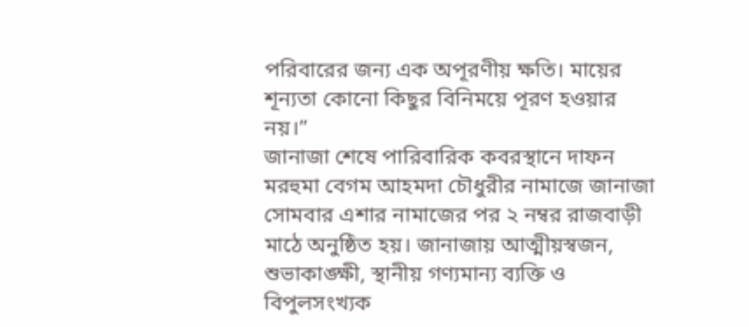পরিবারের জন্য এক অপূরণীয় ক্ষতি। মায়ের শূন্যতা কোনো কিছুর বিনিময়ে পূরণ হওয়ার নয়।”
জানাজা শেষে পারিবারিক কবরস্থানে দাফন
মরহুমা বেগম আহমদা চৌধুরীর নামাজে জানাজা সোমবার এশার নামাজের পর ২ নম্বর রাজবাড়ী মাঠে অনুষ্ঠিত হয়। জানাজায় আত্মীয়স্বজন, শুভাকাঙ্ক্ষী, স্থানীয় গণ্যমান্য ব্যক্তি ও বিপুলসংখ্যক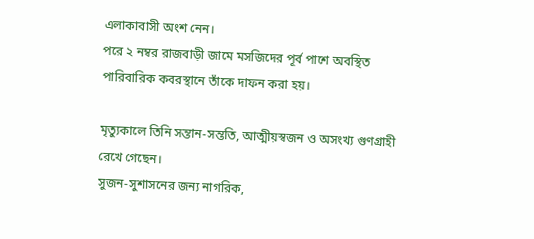এলাকাবাসী অংশ নেন।
পরে ২ নম্বর রাজবাড়ী জামে মসজিদের পূর্ব পাশে অবস্থিত পারিবারিক কবরস্থানে তাঁকে দাফন করা হয়।

মৃত্যুকালে তিনি সন্তান-সন্ততি, আত্মীয়স্বজন ও অসংখ্য গুণগ্রাহী রেখে গেছেন।
সুজন-সুশাসনের জন্য নাগরিক,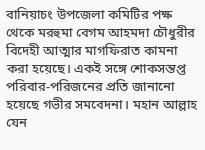বানিয়াচং উপজেলা কমিটির পক্ষ থেকে মরহুমা বেগম আহমদা চৌধুরীর বিদেহী আত্মার মাগফিরাত কামনা করা হয়েছে। একই সঙ্গে শোকসন্তপ্ত পরিবার-পরিজনের প্রতি জানানো হয়েছে গভীর সমবেদনা। মহান আল্লাহ যেন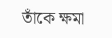তাঁকে ক্ষমা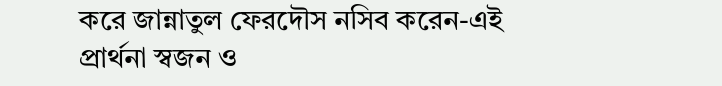করে জান্নাতুল ফেরদৌস নসিব করেন-এই প্রার্থনা স্বজন ও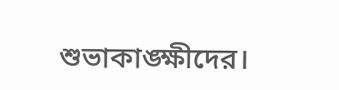শুভাকাঙ্ক্ষীদের।